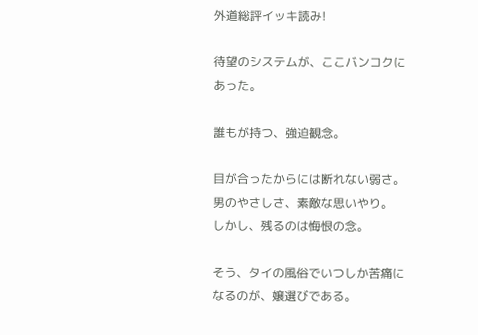外道総評イッキ読み!

待望のシステムが、ここバンコクにあった。

誰もが持つ、強迫観念。

目が合ったからには断れない弱さ。
男のやさしさ、素敵な思いやり。
しかし、残るのは悔恨の念。

そう、タイの風俗でいつしか苦痛になるのが、嬢選びである。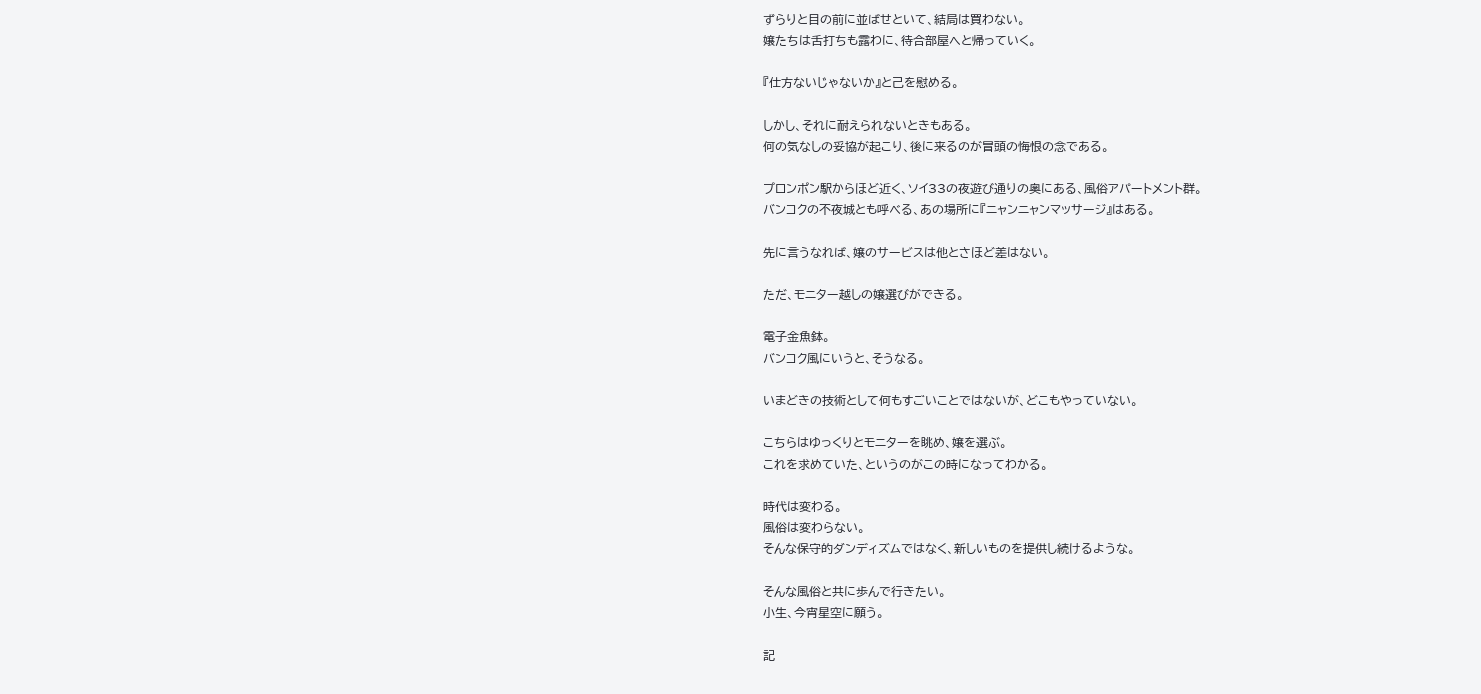ずらりと目の前に並ばせといて、結局は買わない。
嬢たちは舌打ちも露わに、待合部屋へと帰っていく。

『仕方ないじゃないか』と己を慰める。

しかし、それに耐えられないときもある。
何の気なしの妥協が起こり、後に来るのが冒頭の悔恨の念である。

プロンポン駅からほど近く、ソイ33の夜遊び通りの奥にある、風俗アパートメント群。
バンコクの不夜城とも呼べる、あの場所に『ニャンニャンマッサージ』はある。

先に言うなれば、嬢のサービスは他とさほど差はない。

ただ、モニター越しの嬢選びができる。

電子金魚鉢。
バンコク風にいうと、そうなる。

いまどきの技術として何もすごいことではないが、どこもやっていない。

こちらはゆっくりとモニターを眺め、嬢を選ぶ。
これを求めていた、というのがこの時になってわかる。

時代は変わる。
風俗は変わらない。
そんな保守的ダンディズムではなく、新しいものを提供し続けるような。

そんな風俗と共に歩んで行きたい。
小生、今宵星空に願う。

記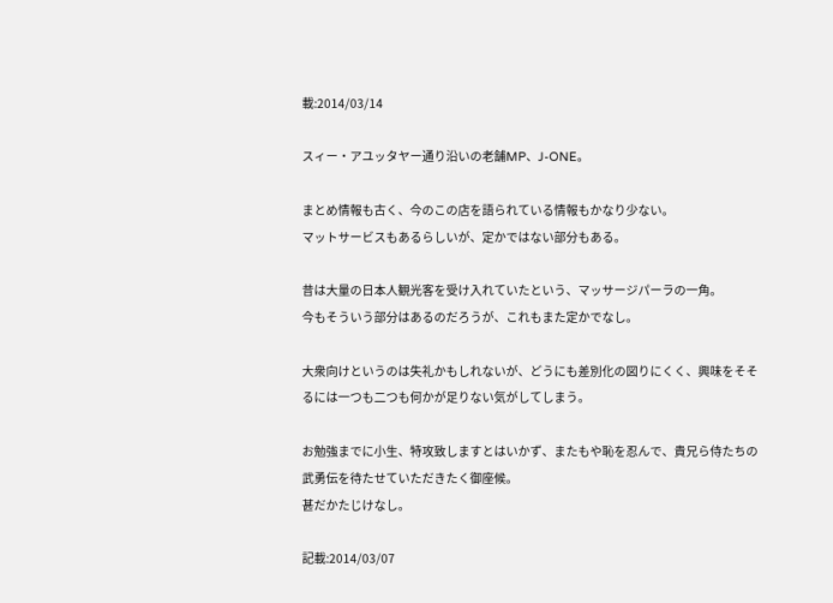載:2014/03/14

スィー・アユッタヤー通り沿いの老舗MP、J-ONE。

まとめ情報も古く、今のこの店を語られている情報もかなり少ない。
マットサービスもあるらしいが、定かではない部分もある。

昔は大量の日本人観光客を受け入れていたという、マッサージパーラの一角。
今もそういう部分はあるのだろうが、これもまた定かでなし。

大衆向けというのは失礼かもしれないが、どうにも差別化の図りにくく、興味をそそるには一つも二つも何かが足りない気がしてしまう。

お勉強までに小生、特攻致しますとはいかず、またもや恥を忍んで、貴兄ら侍たちの武勇伝を待たせていただきたく御座候。
甚だかたじけなし。

記載:2014/03/07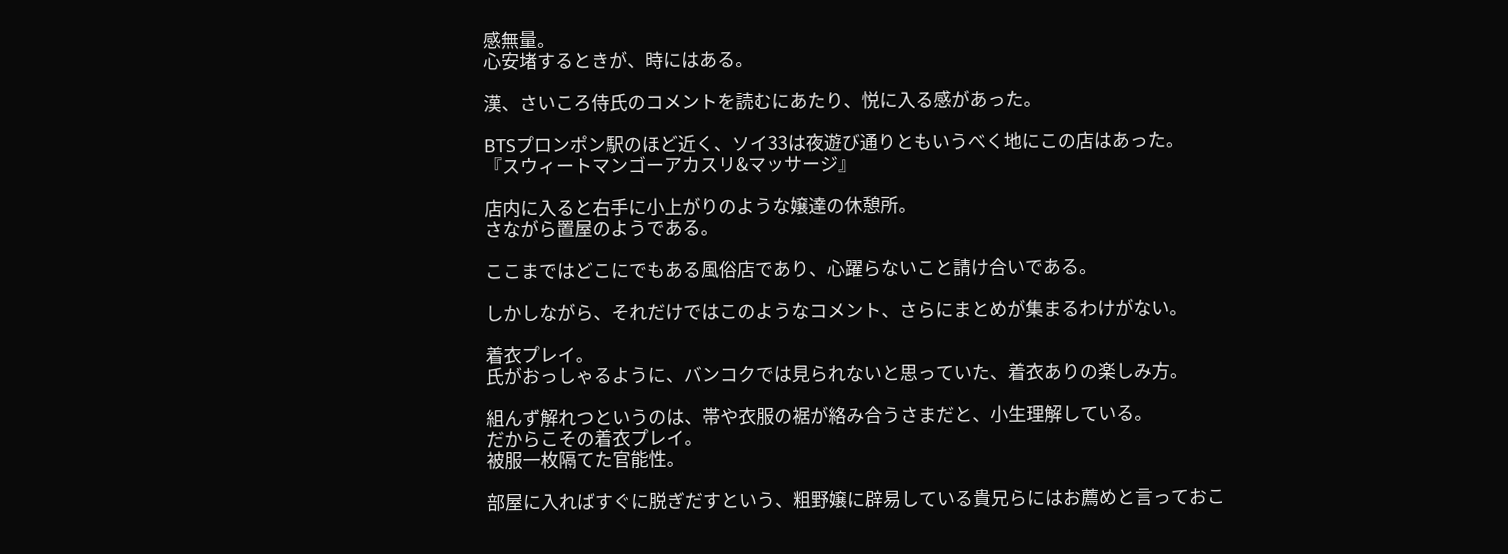感無量。
心安堵するときが、時にはある。

漢、さいころ侍氏のコメントを読むにあたり、悦に入る感があった。

BTSプロンポン駅のほど近く、ソイ33は夜遊び通りともいうべく地にこの店はあった。
『スウィートマンゴーアカスリ&マッサージ』

店内に入ると右手に小上がりのような嬢達の休憩所。
さながら置屋のようである。

ここまではどこにでもある風俗店であり、心躍らないこと請け合いである。

しかしながら、それだけではこのようなコメント、さらにまとめが集まるわけがない。

着衣プレイ。
氏がおっしゃるように、バンコクでは見られないと思っていた、着衣ありの楽しみ方。

組んず解れつというのは、帯や衣服の裾が絡み合うさまだと、小生理解している。
だからこその着衣プレイ。
被服一枚隔てた官能性。

部屋に入ればすぐに脱ぎだすという、粗野嬢に辟易している貴兄らにはお薦めと言っておこ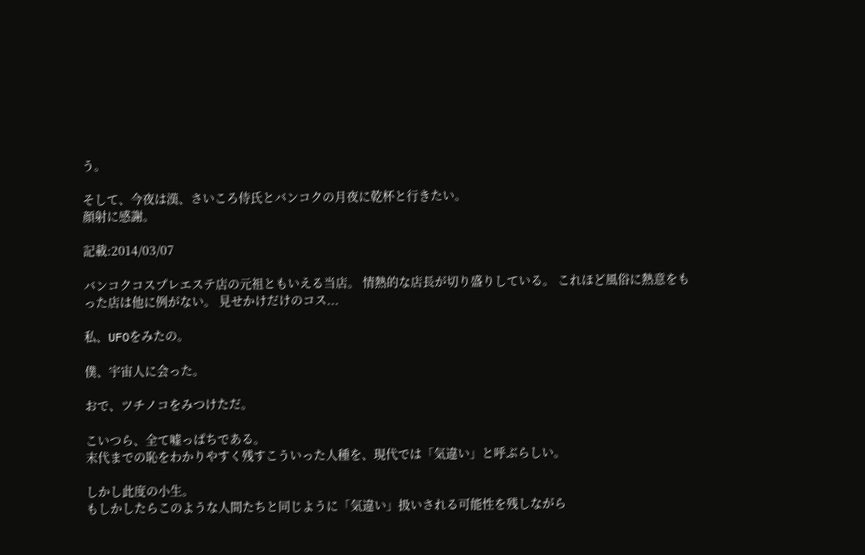う。

そして、今夜は漢、さいころ侍氏とバンコクの月夜に乾杯と行きたい。
顔射に感謝。

記載:2014/03/07

バンコクコスプレエステ店の元祖ともいえる当店。 情熱的な店長が切り盛りしている。 これほど風俗に熱意をもった店は他に例がない。 見せかけだけのコス...

私、UFOをみたの。

僕、宇宙人に会った。

おで、ツチノコをみつけただ。

こいつら、全て嘘っぱちである。
末代までの恥をわかりやすく残すこういった人種を、現代では「気違い」と呼ぶらしい。

しかし此度の小生。
もしかしたらこのような人間たちと同じように「気違い」扱いされる可能性を残しながら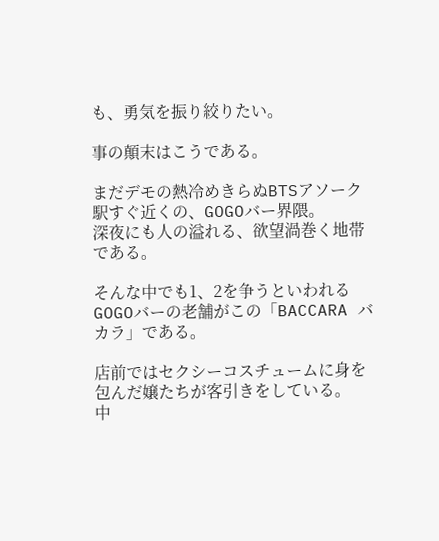も、勇気を振り絞りたい。

事の顛末はこうである。

まだデモの熱冷めきらぬBTSアソーク駅すぐ近くの、GOGOバー界隈。
深夜にも人の溢れる、欲望渦巻く地帯である。

そんな中でも1、2を争うといわれるGOGOバーの老舗がこの「BACCARA バカラ」である。

店前ではセクシーコスチュームに身を包んだ嬢たちが客引きをしている。
中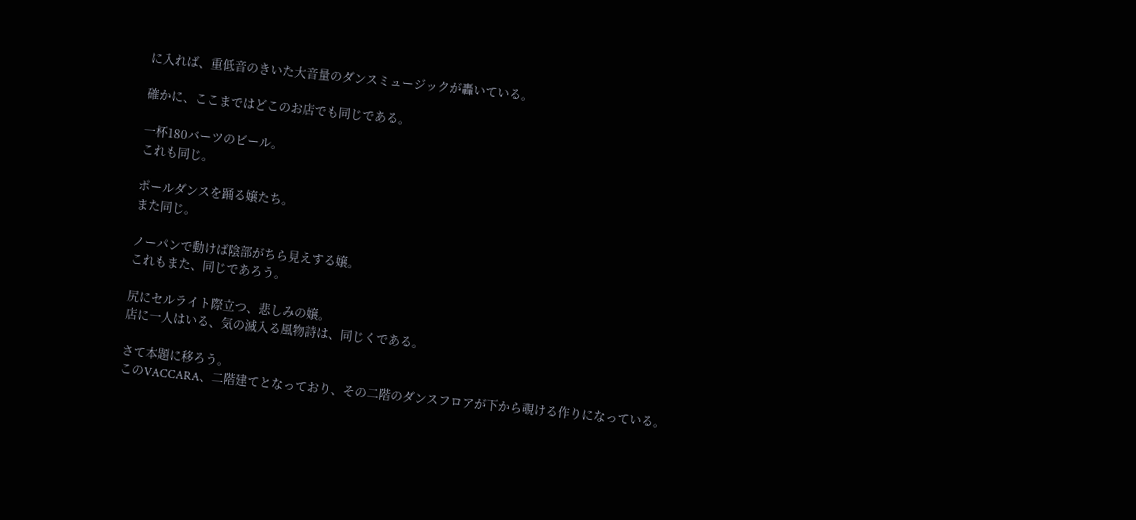に入れば、重低音のきいた大音量のダンスミュージックが轟いている。

確かに、ここまではどこのお店でも同じである。

一杯180バーツのビール。
これも同じ。

ポールダンスを踊る嬢たち。
また同じ。

ノーパンで動けば陰部がちら見えする嬢。
これもまた、同じであろう。

尻にセルライト際立つ、悲しみの嬢。
店に一人はいる、気の滅入る風物詩は、同じくである。

さて本題に移ろう。
このVACCARA、二階建てとなっており、その二階のダンスフロアが下から覗ける作りになっている。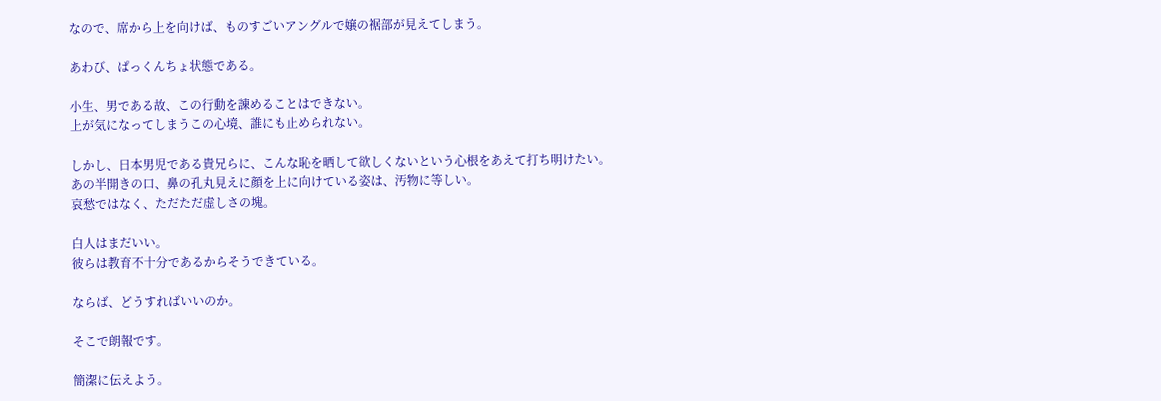なので、席から上を向けば、ものすごいアングルで嬢の裾部が見えてしまう。

あわび、ぱっくんちょ状態である。

小生、男である故、この行動を諌めることはできない。
上が気になってしまうこの心境、誰にも止められない。

しかし、日本男児である貴兄らに、こんな恥を晒して欲しくないという心根をあえて打ち明けたい。
あの半開きの口、鼻の孔丸見えに顔を上に向けている姿は、汚物に等しい。
哀愁ではなく、ただただ虚しさの塊。

白人はまだいい。
彼らは教育不十分であるからそうできている。

ならば、どうすればいいのか。

そこで朗報です。

簡潔に伝えよう。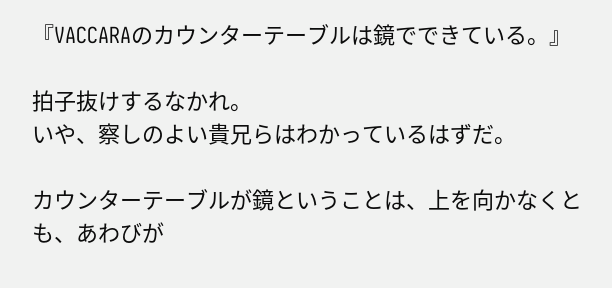『VACCARAのカウンターテーブルは鏡でできている。』

拍子抜けするなかれ。
いや、察しのよい貴兄らはわかっているはずだ。

カウンターテーブルが鏡ということは、上を向かなくとも、あわびが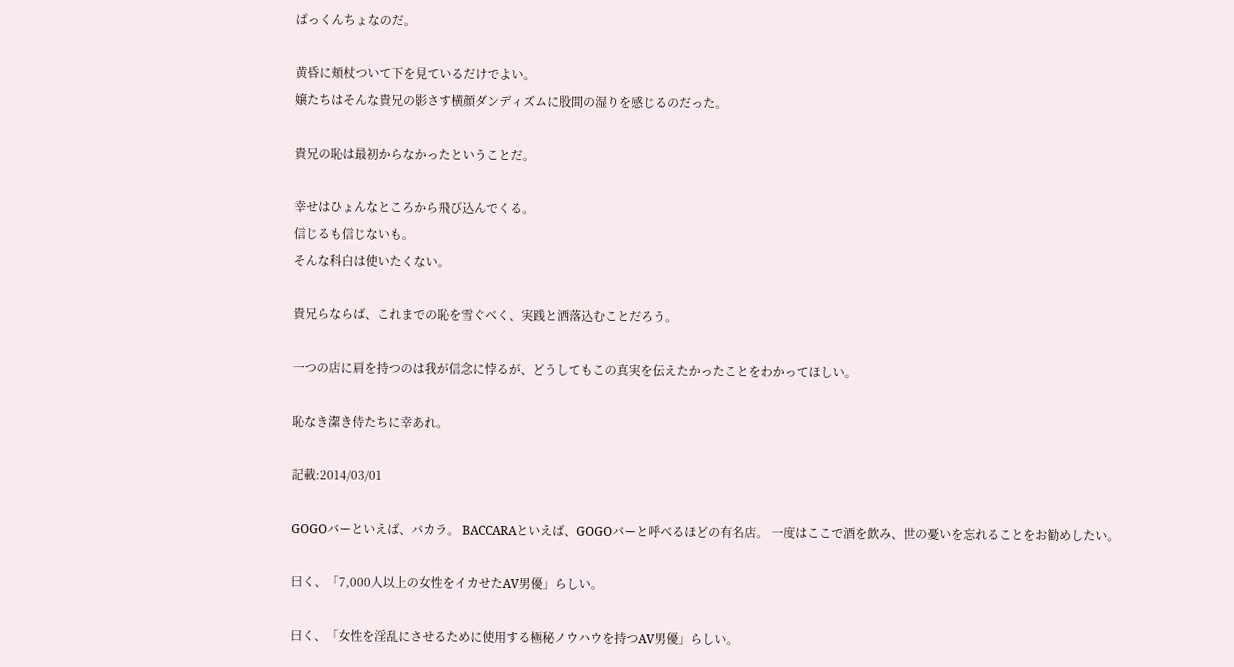ぱっくんちょなのだ。

黄昏に頬杖ついて下を見ているだけでよい。
嬢たちはそんな貴兄の影さす横顔ダンディズムに股間の湿りを感じるのだった。

貴兄の恥は最初からなかったということだ。

幸せはひょんなところから飛び込んでくる。
信じるも信じないも。
そんな科白は使いたくない。

貴兄らならば、これまでの恥を雪ぐべく、実践と洒落込むことだろう。

一つの店に肩を持つのは我が信念に悖るが、どうしてもこの真実を伝えたかったことをわかってほしい。

恥なき潔き侍たちに幸あれ。

記載:2014/03/01

GOGOバーといえば、バカラ。 BACCARAといえば、GOGOバーと呼べるほどの有名店。 一度はここで酒を飲み、世の憂いを忘れることをお勧めしたい。

曰く、「7,000人以上の女性をイカせたAV男優」らしい。

曰く、「女性を淫乱にさせるために使用する極秘ノウハウを持つAV男優」らしい。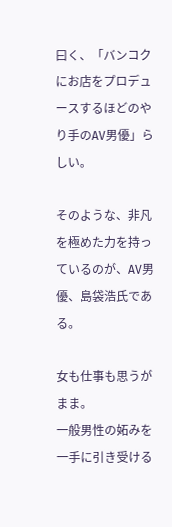曰く、「バンコクにお店をプロデュースするほどのやり手のAV男優」らしい。

そのような、非凡を極めた力を持っているのが、AV男優、島袋浩氏である。

女も仕事も思うがまま。
一般男性の妬みを一手に引き受ける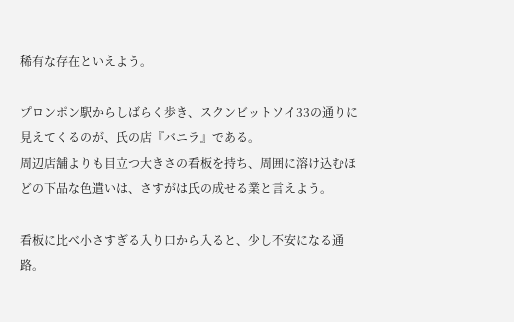稀有な存在といえよう。

プロンポン駅からしばらく歩き、スクンビットソイ33の通りに見えてくるのが、氏の店『バニラ』である。
周辺店舗よりも目立つ大きさの看板を持ち、周囲に溶け込むほどの下品な色遣いは、さすがは氏の成せる業と言えよう。

看板に比べ小さすぎる入り口から入ると、少し不安になる通路。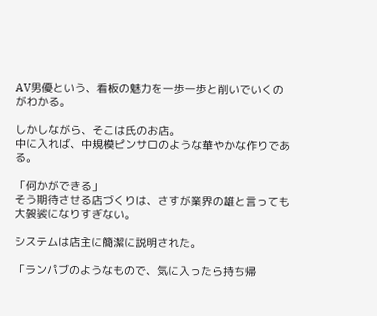AV男優という、看板の魅力を一歩一歩と削いでいくのがわかる。

しかしながら、そこは氏のお店。
中に入れば、中規模ピンサロのような華やかな作りである。

「何かができる」
そう期待させる店づくりは、さすが業界の雄と言っても大袈裟になりすぎない。

システムは店主に簡潔に説明された。

「ランパブのようなもので、気に入ったら持ち帰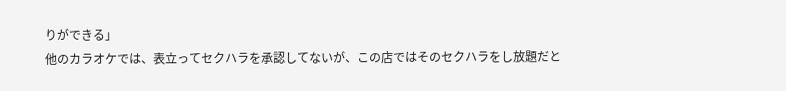りができる」
他のカラオケでは、表立ってセクハラを承認してないが、この店ではそのセクハラをし放題だと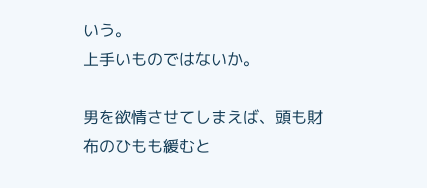いう。
上手いものではないか。

男を欲情させてしまえば、頭も財布のひもも緩むと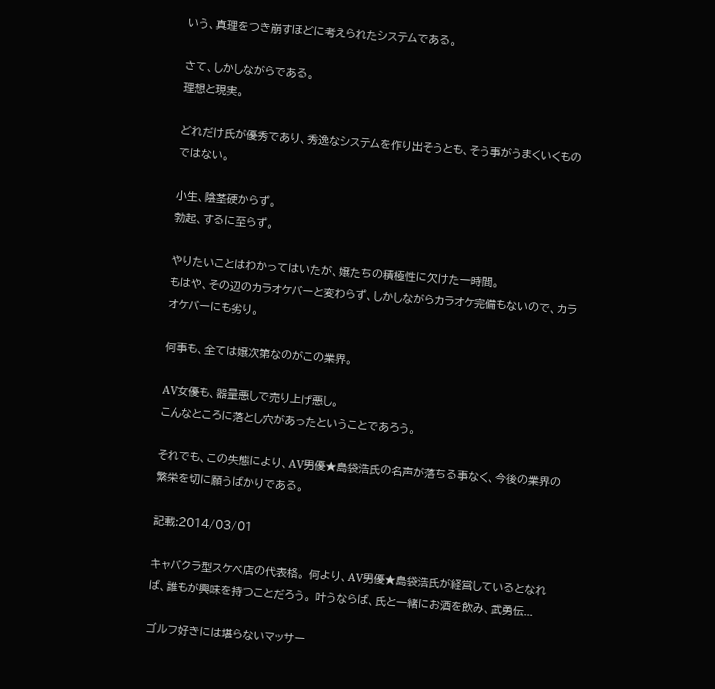いう、真理をつき崩すほどに考えられたシステムである。

さて、しかしながらである。
理想と現実。

どれだけ氏が優秀であり、秀逸なシステムを作り出そうとも、そう事がうまくいくものではない。

小生、陰茎硬からず。
勃起、するに至らず。

やりたいことはわかってはいたが、嬢たちの積極性に欠けた一時間。
もはや、その辺のカラオケバーと変わらず、しかしながらカラオケ完備もないので、カラオケバーにも劣り。

何事も、全ては嬢次第なのがこの業界。

AV女優も、器量悪しで売り上げ悪し。
こんなところに落とし穴があったということであろう。

それでも、この失態により、AV男優★島袋浩氏の名声が落ちる事なく、今後の業界の繁栄を切に願うばかりである。

記載:2014/03/01

キャバクラ型スケベ店の代表格。 何より、AV男優★島袋浩氏が経営しているとなれば、誰もが興味を持つことだろう。 叶うならば、氏と一緒にお酒を飲み、武勇伝...

ゴルフ好きには堪らないマッサー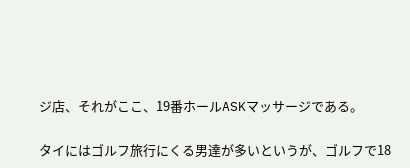ジ店、それがここ、19番ホールASKマッサージである。

タイにはゴルフ旅行にくる男達が多いというが、ゴルフで18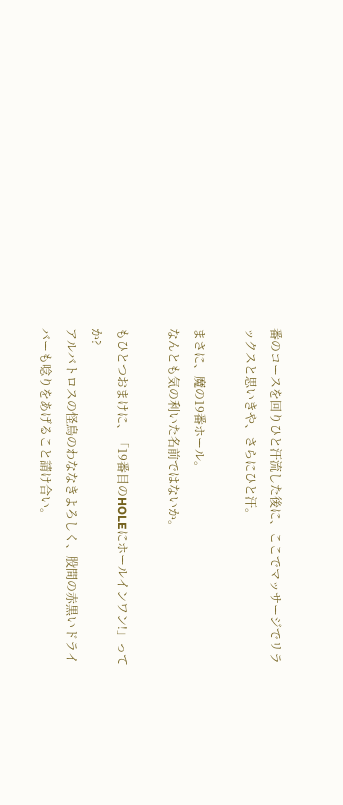番のコースを回りひと汗流した後に、ここでマッサージでリラックスと思いきや、さらにひと汗。

まさに、魔の19番ホール。
なんとも気の利いた名前ではないか。

もひとつおまけに、「19番目のHOLEにホールインワン!」ってか?
アルバトロスの怪鳥のわななきよろしく、股間の赤黒いドライバーも唸りをあげること請け合い。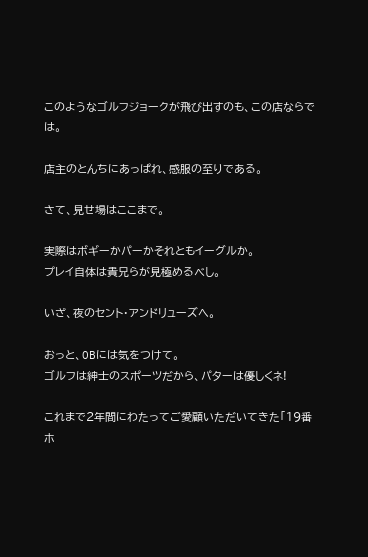このようなゴルフジョークが飛び出すのも、この店ならでは。

店主のとんちにあっぱれ、感服の至りである。

さて、見せ場はここまで。

実際はボギーかパーかそれともイーグルか。
プレイ自体は貴兄らが見極めるべし。

いざ、夜のセント・アンドリューズへ。

おっと、OBには気をつけて。
ゴルフは紳士のスポーツだから、パターは優しくネ!

これまで2年間にわたってご愛顧いただいてきた「19番ホ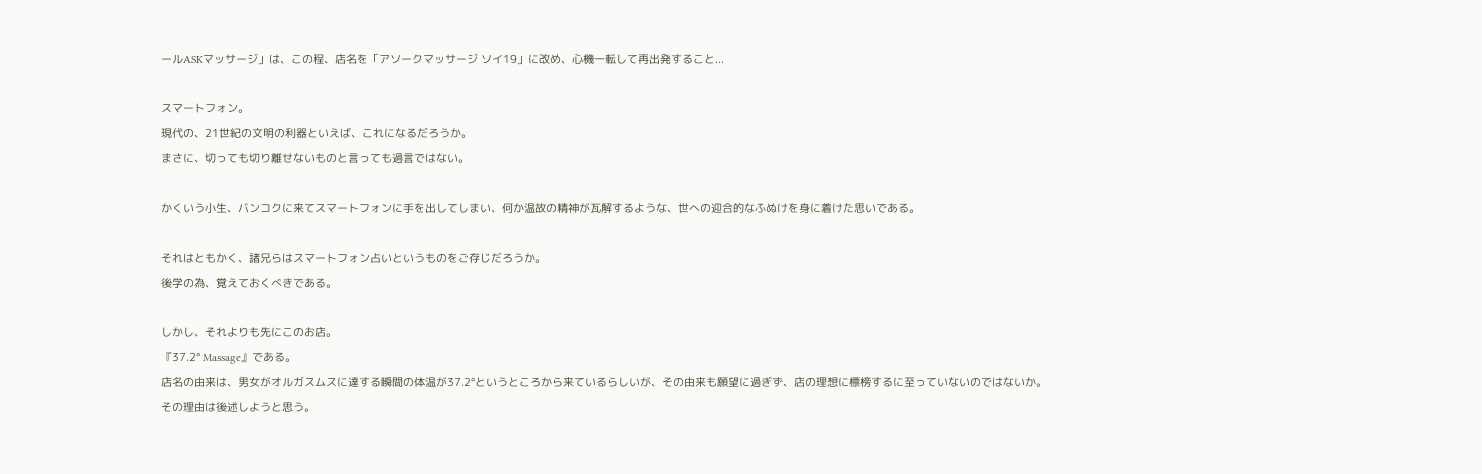ールASKマッサージ」は、この程、店名を「アソークマッサージ ソイ19」に改め、心機一転して再出発すること...

スマートフォン。
現代の、21世紀の文明の利器といえば、これになるだろうか。
まさに、切っても切り離せないものと言っても過言ではない。

かくいう小生、バンコクに来てスマートフォンに手を出してしまい、何か温故の精神が瓦解するような、世への迎合的なふぬけを身に着けた思いである。

それはともかく、諸兄らはスマートフォン占いというものをご存じだろうか。
後学の為、覚えておくべきである。

しかし、それよりも先にこのお店。
『37.2° Massage』である。
店名の由来は、男女がオルガスムスに達する瞬間の体温が37.2°というところから来ているらしいが、その由来も願望に過ぎず、店の理想に標榜するに至っていないのではないか。
その理由は後述しようと思う。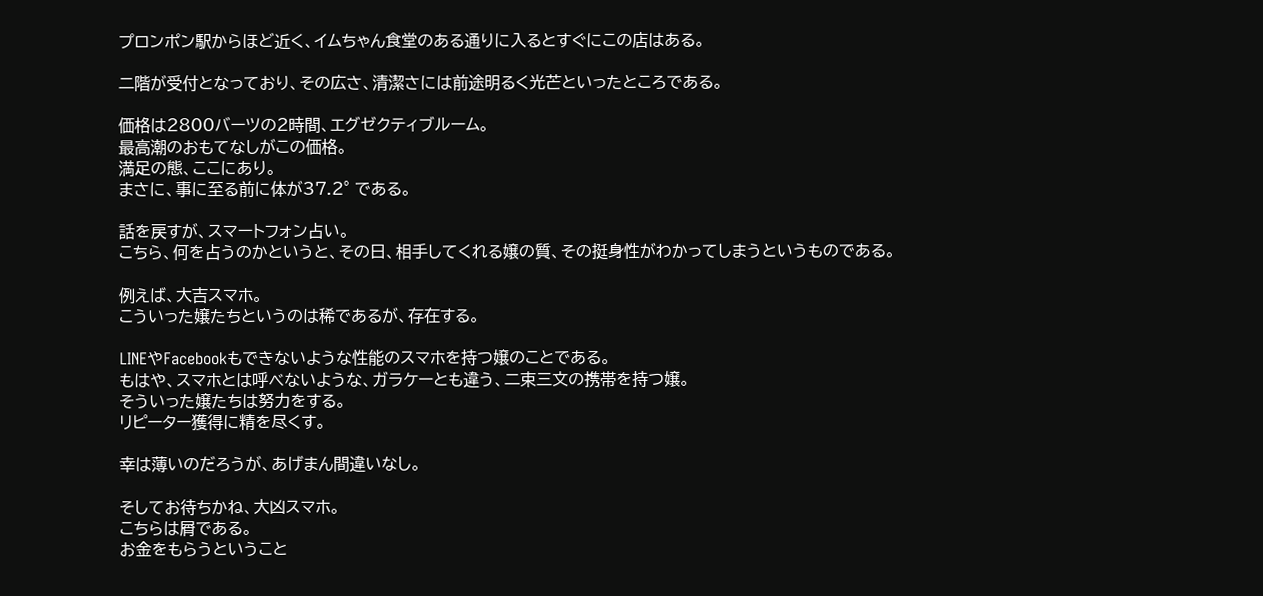プロンポン駅からほど近く、イムちゃん食堂のある通りに入るとすぐにこの店はある。

二階が受付となっており、その広さ、清潔さには前途明るく光芒といったところである。

価格は2800バーツの2時間、エグゼクティブルーム。
最高潮のおもてなしがこの価格。
満足の態、ここにあり。
まさに、事に至る前に体が37.2° である。

話を戻すが、スマートフォン占い。
こちら、何を占うのかというと、その日、相手してくれる嬢の質、その挺身性がわかってしまうというものである。

例えば、大吉スマホ。
こういった嬢たちというのは稀であるが、存在する。

LINEやFacebookもできないような性能のスマホを持つ嬢のことである。
もはや、スマホとは呼べないような、ガラケーとも違う、二束三文の携帯を持つ嬢。
そういった嬢たちは努力をする。
リピーター獲得に精を尽くす。

幸は薄いのだろうが、あげまん間違いなし。

そしてお待ちかね、大凶スマホ。
こちらは屑である。
お金をもらうということ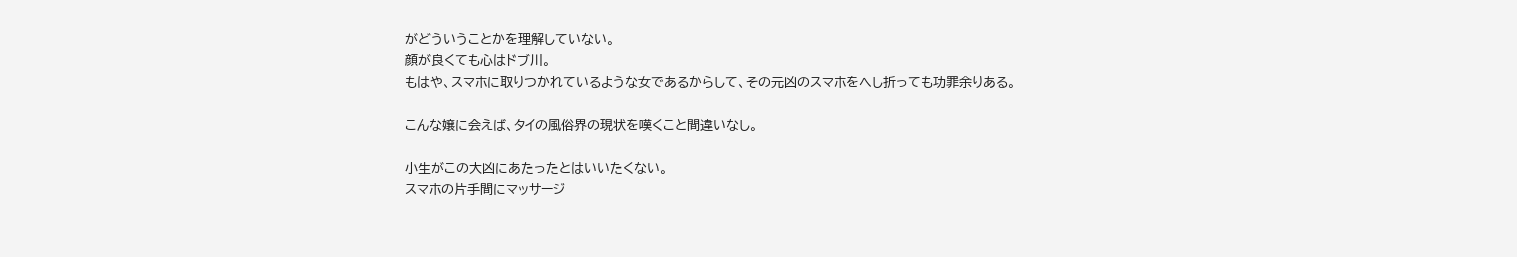がどういうことかを理解していない。
顔が良くても心はドブ川。
もはや、スマホに取りつかれているような女であるからして、その元凶のスマホをへし折っても功罪余りある。

こんな嬢に会えば、タイの風俗界の現状を嘆くこと間違いなし。

小生がこの大凶にあたったとはいいたくない。
スマホの片手間にマッサージ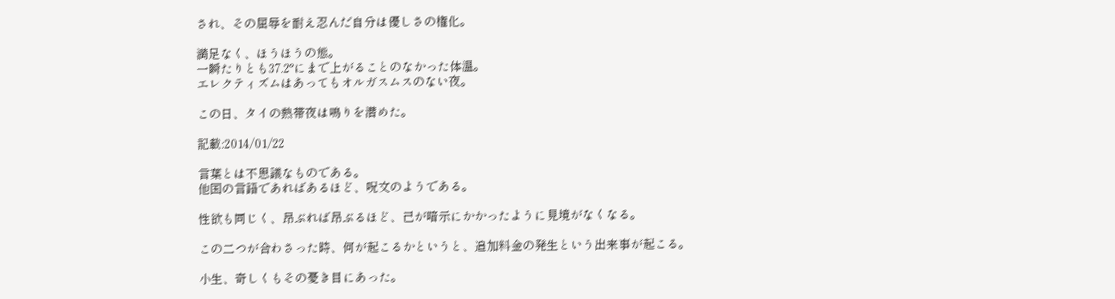され、その屈辱を耐え忍んだ自分は優しさの権化。

満足なく、ほうほうの態。
一瞬たりとも37.2°にまで上がることのなかった体温。
エレクティズムはあってもオルガスムスのない夜。

この日、タイの熱帯夜は鳴りを潜めた。

記載:2014/01/22

言葉とは不思議なものである。
他国の言語であればあるほど、呪文のようである。

性欲も同じく、昂ぶれば昂ぶるほど、己が暗示にかかったように見境がなくなる。

この二つが合わさった時、何が起こるかというと、追加料金の発生という出来事が起こる。

小生、奇しくもその憂き目にあった。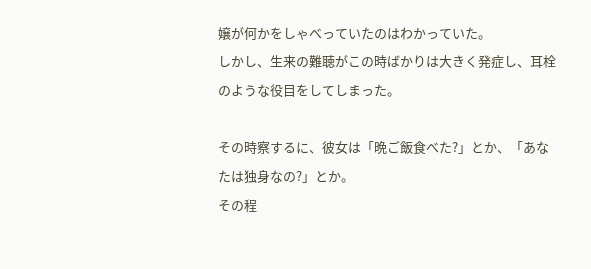嬢が何かをしゃべっていたのはわかっていた。
しかし、生来の難聴がこの時ばかりは大きく発症し、耳栓のような役目をしてしまった。

その時察するに、彼女は「晩ご飯食べた?」とか、「あなたは独身なの?」とか。
その程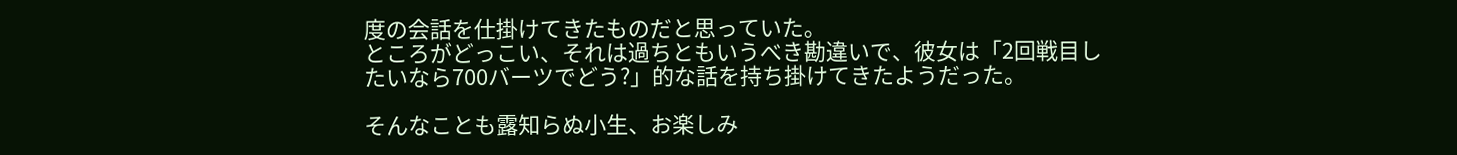度の会話を仕掛けてきたものだと思っていた。
ところがどっこい、それは過ちともいうべき勘違いで、彼女は「2回戦目したいなら700バーツでどう?」的な話を持ち掛けてきたようだった。

そんなことも露知らぬ小生、お楽しみ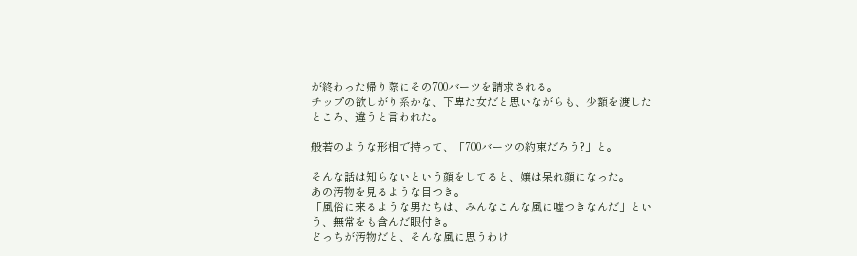が終わった帰り際にその700バーツを請求される。
チップの欲しがり系かな、下卑た女だと思いながらも、少額を渡したところ、違うと言われた。

般若のような形相で持って、「700バーツの約束だろう?」と。

そんな話は知らないという顔をしてると、嬢は呆れ顔になった。
あの汚物を見るような目つき。
「風俗に来るような男たちは、みんなこんな風に嘘つきなんだ」という、無常をも含んだ眼付き。
どっちが汚物だと、そんな風に思うわけ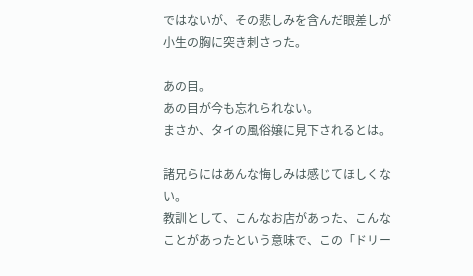ではないが、その悲しみを含んだ眼差しが小生の胸に突き刺さった。

あの目。
あの目が今も忘れられない。
まさか、タイの風俗嬢に見下されるとは。

諸兄らにはあんな悔しみは感じてほしくない。
教訓として、こんなお店があった、こんなことがあったという意味で、この「ドリー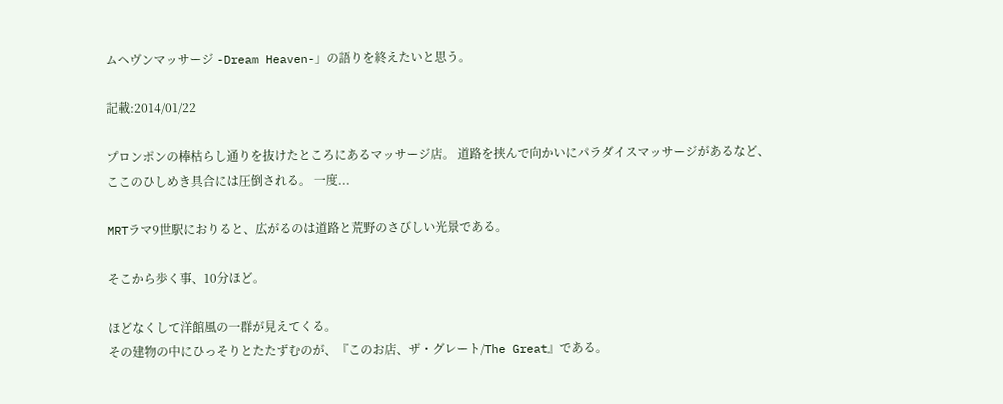ムヘヴンマッサージ -Dream Heaven-」の語りを終えたいと思う。

記載:2014/01/22

プロンポンの棒枯らし通りを抜けたところにあるマッサージ店。 道路を挟んで向かいにパラダイスマッサージがあるなど、ここのひしめき具合には圧倒される。 一度...

MRTラマ9世駅におりると、広がるのは道路と荒野のさびしい光景である。

そこから歩く事、10分ほど。

ほどなくして洋館風の一群が見えてくる。
その建物の中にひっそりとたたずむのが、『このお店、ザ・グレート/The Great』である。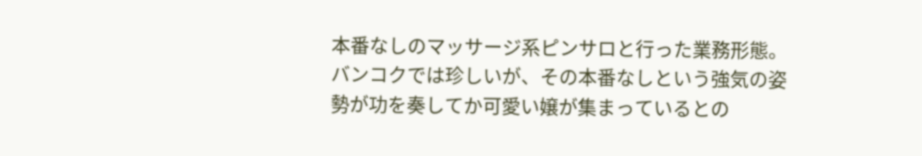本番なしのマッサージ系ピンサロと行った業務形態。
バンコクでは珍しいが、その本番なしという強気の姿勢が功を奏してか可愛い嬢が集まっているとの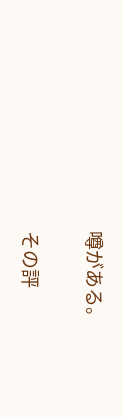噂がある。

その評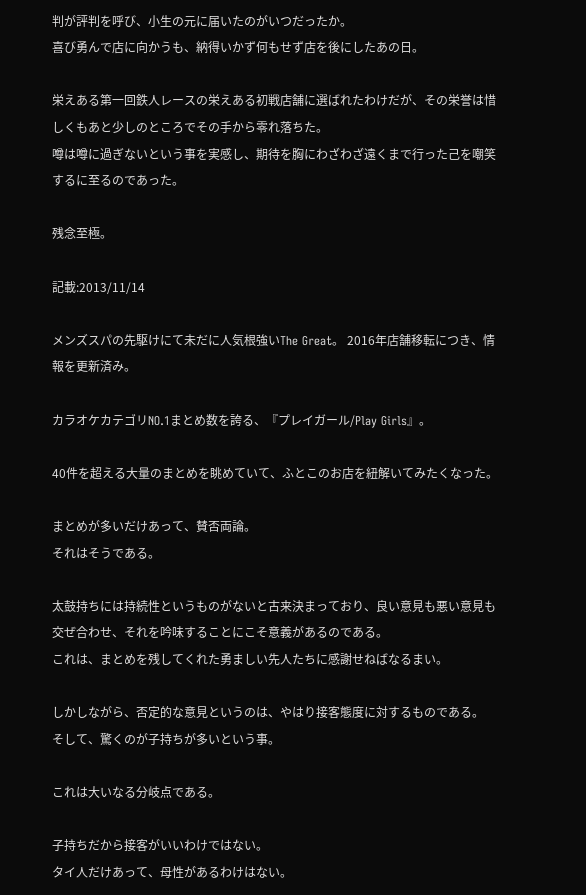判が評判を呼び、小生の元に届いたのがいつだったか。
喜び勇んで店に向かうも、納得いかず何もせず店を後にしたあの日。

栄えある第一回鉄人レースの栄えある初戦店舗に選ばれたわけだが、その栄誉は惜しくもあと少しのところでその手から零れ落ちた。
噂は噂に過ぎないという事を実感し、期待を胸にわざわざ遠くまで行った己を嘲笑するに至るのであった。

残念至極。

記載:2013/11/14

メンズスパの先駆けにて未だに人気根強いThe Great。 2016年店舗移転につき、情報を更新済み。

カラオケカテゴリNO.1まとめ数を誇る、『プレイガール/Play Girls』。

40件を超える大量のまとめを眺めていて、ふとこのお店を紐解いてみたくなった。

まとめが多いだけあって、賛否両論。
それはそうである。

太鼓持ちには持続性というものがないと古来決まっており、良い意見も悪い意見も交ぜ合わせ、それを吟味することにこそ意義があるのである。
これは、まとめを残してくれた勇ましい先人たちに感謝せねばなるまい。

しかしながら、否定的な意見というのは、やはり接客態度に対するものである。
そして、驚くのが子持ちが多いという事。

これは大いなる分岐点である。

子持ちだから接客がいいわけではない。
タイ人だけあって、母性があるわけはない。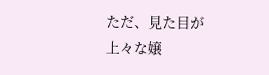ただ、見た目が上々な嬢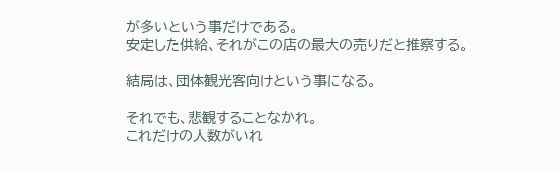が多いという事だけである。
安定した供給、それがこの店の最大の売りだと推察する。

結局は、団体観光客向けという事になる。

それでも、悲観することなかれ。
これだけの人数がいれ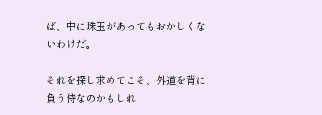ば、中に珠玉があってもおかしくないわけだ。

それを探し求めてこそ、外道を背に負う侍なのかもしれ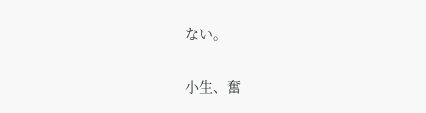ない。

小生、奮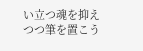い立つ魂を抑えつつ筆を置こう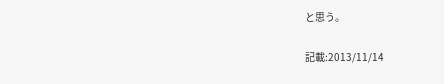と思う。

記載:2013/11/14